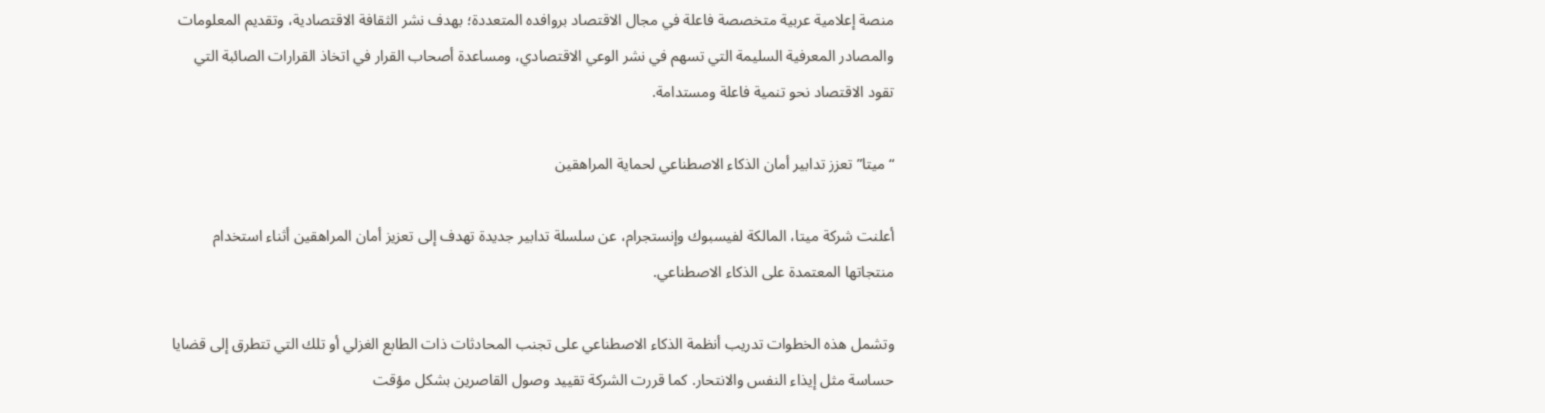منصة إعلامية عربية متخصصة فاعلة في مجال الاقتصاد بروافده المتعددة؛ بهدف نشر الثقافة الاقتصادية، وتقديم المعلومات والمصادر المعرفية السليمة التي تسهم في نشر الوعي الاقتصادي، ومساعدة أصحاب القرار في اتخاذ القرارات الصائبة التي تقود الاقتصاد نحو تنمية فاعلة ومستدامة.

“ميتا” تعزز تدابير أمان الذكاء الاصطناعي لحماية المراهقين

أعلنت شركة ميتا، المالكة لفيسبوك وإنستجرام، عن سلسلة تدابير جديدة تهدف إلى تعزيز أمان المراهقين أثناء استخدام منتجاتها المعتمدة على الذكاء الاصطناعي.

وتشمل هذه الخطوات تدريب أنظمة الذكاء الاصطناعي على تجنب المحادثات ذات الطابع الغزلي أو تلك التي تتطرق إلى قضايا حساسة مثل إيذاء النفس والانتحار. كما قررت الشركة تقييد وصول القاصرين بشكل مؤقت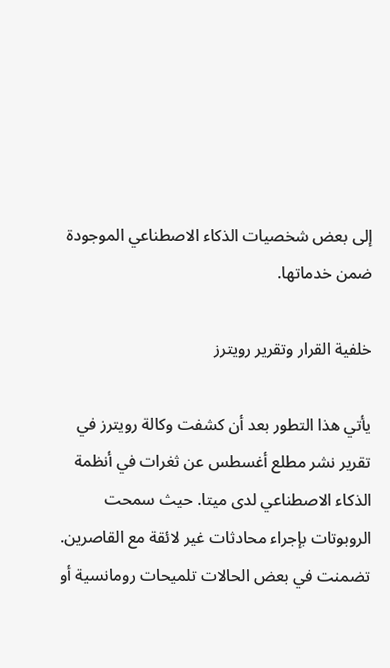إلى بعض شخصيات الذكاء الاصطناعي الموجودة ضمن خدماتها.

خلفية القرار وتقرير رويترز

يأتي هذا التطور بعد أن كشفت وكالة رويترز في تقرير نشر مطلع أغسطس عن ثغرات في أنظمة الذكاء الاصطناعي لدى ميتا. حيث سمحت الروبوتات بإجراء محادثات غير لائقة مع القاصرين. تضمنت في بعض الحالات تلميحات رومانسية أو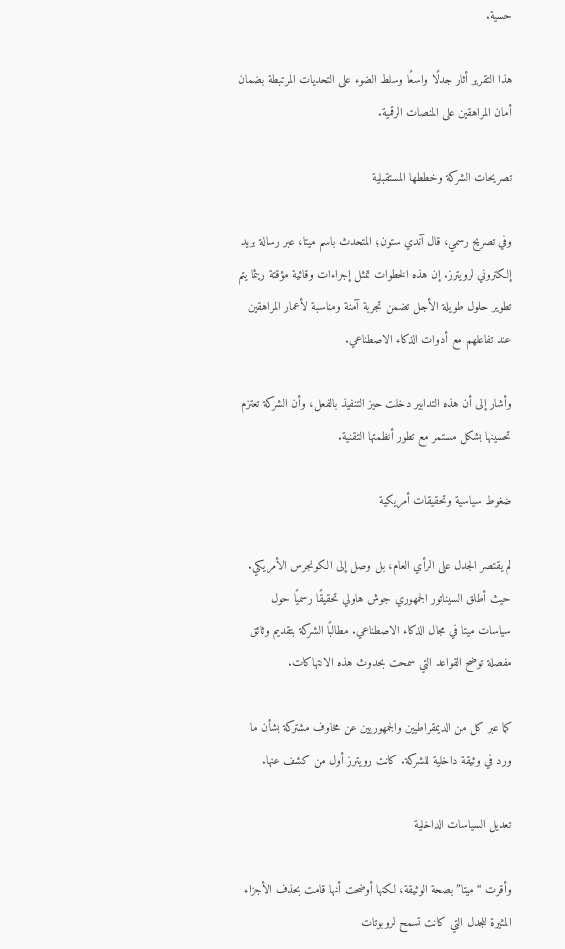حسية.

هذا التقرير أثار جدلًا واسعًا وسلط الضوء على التحديات المرتبطة بضمان أمان المراهقين على المنصات الرقمية.

تصريحات الشركة وخططها المستقبلية

وفي تصريح رسمي، قال آندي ستون؛ المتحدث باسم ميتا، عبر رسالة بريد إلكتروني لرويترز. إن هذه الخطوات تمثل إجراءات وقائية مؤقتة ريثما يتم تطوير حلول طويلة الأجل تضمن تجربة آمنة ومناسبة لأعمار المراهقين عند تفاعلهم مع أدوات الذكاء الاصطناعي.

وأشار إلى أن هذه التدابير دخلت حيز التنفيذ بالفعل، وأن الشركة تعتزم تحسينها بشكل مستمر مع تطور أنظمتها التقنية.

ضغوط سياسية وتحقيقات أمريكية

لم يقتصر الجدل على الرأي العام، بل وصل إلى الكونجرس الأمريكي. حيث أطلق السيناتور الجمهوري جوش هاولي تحقيقًا رسميًا حول سياسات ميتا في مجال الذكاء الاصطناعي. مطالبًا الشركة بتقديم وثائق مفصلة توضح القواعد التي سمحت بحدوث هذه الانتهاكات.

كما عبر كل من الديمقراطيين والجمهوريين عن مخاوف مشتركة بشأن ما ورد في وثيقة داخلية للشركة. كانت رويترز أول من كشف عنها.

تعديل السياسات الداخلية

وأقرت “ميتا” بصحة الوثيقة، لكنها أوضحت أنها قامت بحذف الأجزاء المثيرة للجدل التي كانت تسمح لروبوتات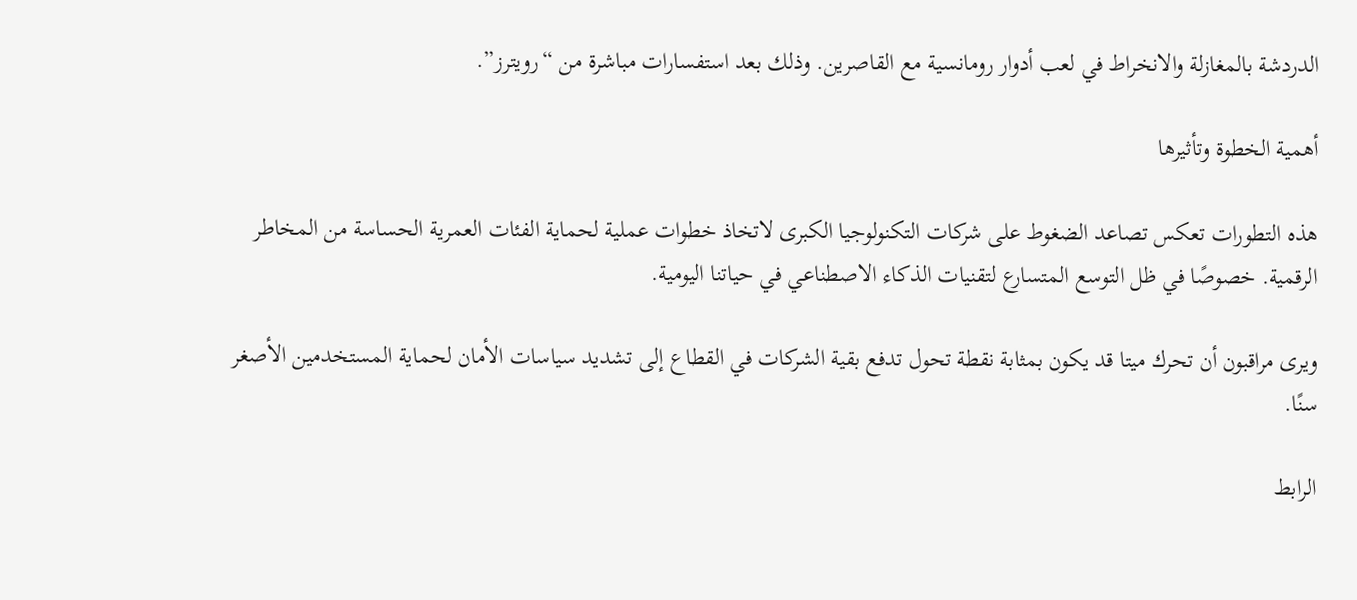الدردشة بالمغازلة والانخراط في لعب أدوار رومانسية مع القاصرين. وذلك بعد استفسارات مباشرة من “رويترز”.

أهمية الخطوة وتأثيرها

هذه التطورات تعكس تصاعد الضغوط على شركات التكنولوجيا الكبرى لاتخاذ خطوات عملية لحماية الفئات العمرية الحساسة من المخاطر الرقمية. خصوصًا في ظل التوسع المتسارع لتقنيات الذكاء الاصطناعي في حياتنا اليومية.

ويرى مراقبون أن تحرك ميتا قد يكون بمثابة نقطة تحول تدفع بقية الشركات في القطاع إلى تشديد سياسات الأمان لحماية المستخدمين الأصغر سنًا.

الرابط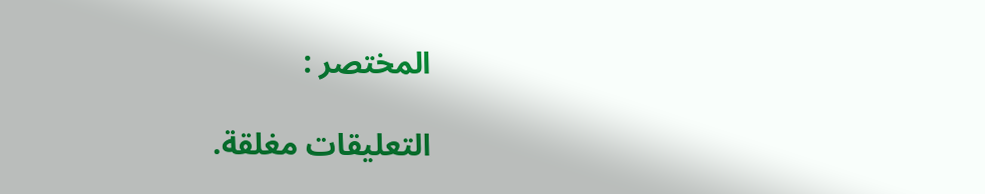المختصر :

التعليقات مغلقة.